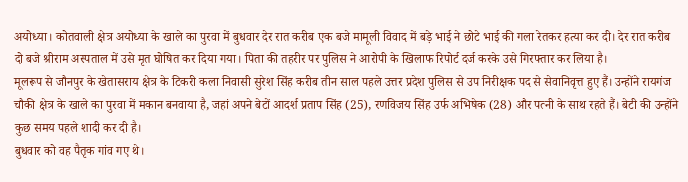अयोध्या। कोतवाली क्षेत्र अयोध्या के खाले का पुरवा में बुधवार देर रात करीब एक बजे मामूली विवाद में बड़े भाई ने छोटे भाई की गला रेतकर हत्या कर दी। देर रात करीब दो बजे श्रीराम अस्पताल में उसे मृत घोषित कर दिया गया। पिता की तहरीर पर पुलिस ने आरोपी के खिलाफ रिपोर्ट दर्ज करके उसे गिरफ्तार कर लिया है।
मूलरूप से जौनपुर के खेतासराय क्षेत्र के टिकरी कला निवासी सुरेश सिंह करीब तीन साल पहले उत्तर प्रदेश पुलिस से उप निरीक्षक पद से सेवानिवृत्त हुए हैं। उन्होंने रायगंज चौकी क्षेत्र के खाले का पुरवा में मकान बनवाया है, जहां अपने बेटों आदर्श प्रताप सिंह (25), रणविजय सिंह उर्फ अभिषेक (28) और पत्नी के साथ रहते हैं। बेटी की उन्होंने कुछ समय पहले शादी कर दी है।
बुधवार को वह पैतृक गांव गए थे।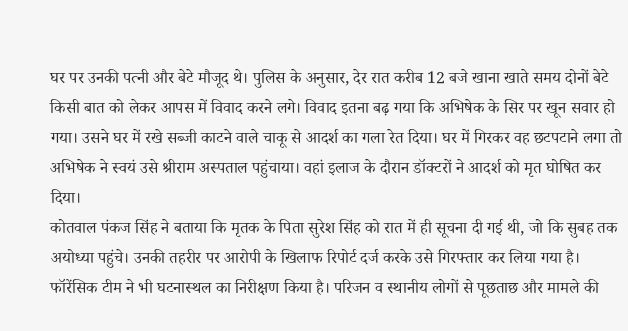घर पर उनकी पत्नी और बेटे मौजूद थे। पुलिस के अनुसार, देर रात करीब 12 बजे खाना खाते समय दोनों बेटे किसी बात को लेकर आपस में विवाद करने लगे। विवाद इतना बढ़ गया कि अभिषेक के सिर पर खून सवार हो गया। उसने घर में रखे सब्जी काटने वाले चाकू से आदर्श का गला रेत दिया। घर में गिरकर वह छटपटाने लगा तो अभिषेक ने स्वयं उसे श्रीराम अस्पताल पहुंचाया। वहां इलाज के दौरान डॉक्टरों ने आदर्श को मृत घोषित कर दिया।
कोतवाल पंकज सिंह ने बताया कि मृतक के पिता सुरेश सिंह को रात में ही सूचना दी गई थी, जो कि सुबह तक अयोध्या पहुंचे। उनकी तहरीर पर आरोपी के खिलाफ रिपोर्ट दर्ज करके उसे गिरफ्तार कर लिया गया है। फॉरेंसिक टीम ने भी घटनास्थल का निरीक्षण किया है। परिजन व स्थानीय लोगों से पूछताछ और मामले की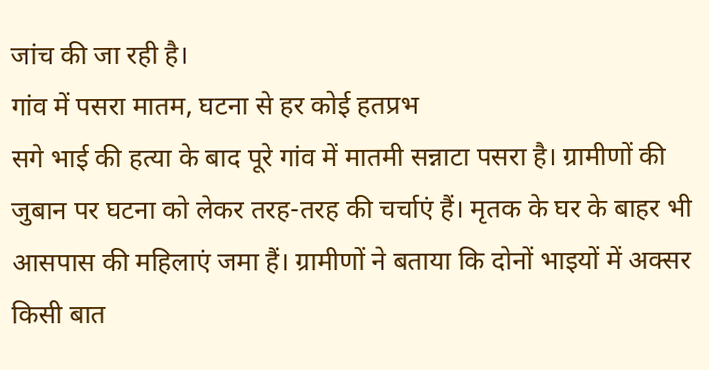जांच की जा रही है।
गांव में पसरा मातम, घटना से हर कोई हतप्रभ
सगे भाई की हत्या के बाद पूरे गांव में मातमी सन्नाटा पसरा है। ग्रामीणों की जुबान पर घटना को लेकर तरह-तरह की चर्चाएं हैं। मृतक के घर के बाहर भी आसपास की महिलाएं जमा हैं। ग्रामीणों ने बताया कि दोनों भाइयों में अक्सर किसी बात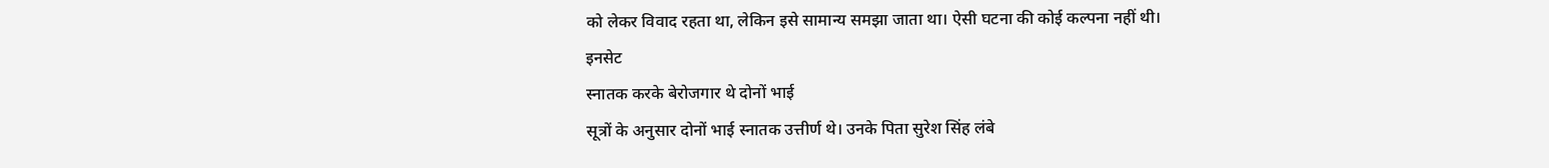को लेकर विवाद रहता था, लेकिन इसे सामान्य समझा जाता था। ऐसी घटना की कोई कल्पना नहीं थी।
इनसेट
स्नातक करके बेरोजगार थे दोनों भाई
सूत्रों के अनुसार दोनों भाई स्नातक उत्तीर्ण थे। उनके पिता सुरेश सिंह लंबे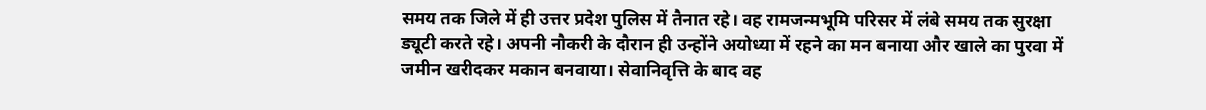समय तक जिले में ही उत्तर प्रदेश पुलिस में तैनात रहे। वह रामजन्मभूमि परिसर में लंबे समय तक सुरक्षा ड्यूटी करते रहे। अपनी नौकरी के दौरान ही उन्होंने अयोध्या में रहने का मन बनाया और खाले का पुरवा में जमीन खरीदकर मकान बनवाया। सेवानिवृत्ति के बाद वह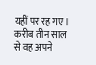यहीं पर रह गए। करीब तीन साल से वह अपने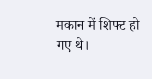मकान में शिफ्ट हो गए थे।